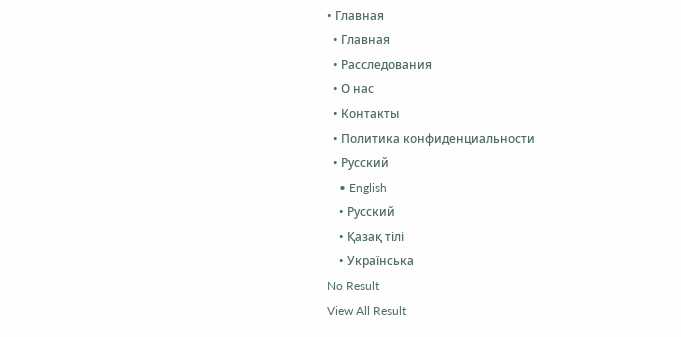• Главная
  • Главная
  • Расследования
  • О нас
  • Контакты
  • Политика конфиденциальности
  • Русский
    • English
    • Русский
    • Қазақ тілі
    • Українська
No Result
View All Result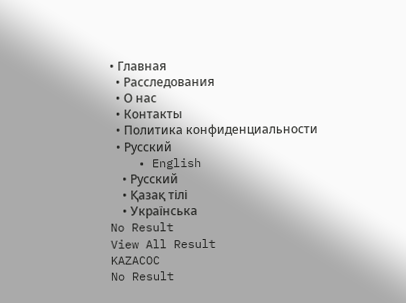• Главная
  • Расследования
  • О нас
  • Контакты
  • Политика конфиденциальности
  • Русский
    • English
    • Русский
    • Қазақ тілі
    • Українська
No Result
View All Result
KAZACOC
No Result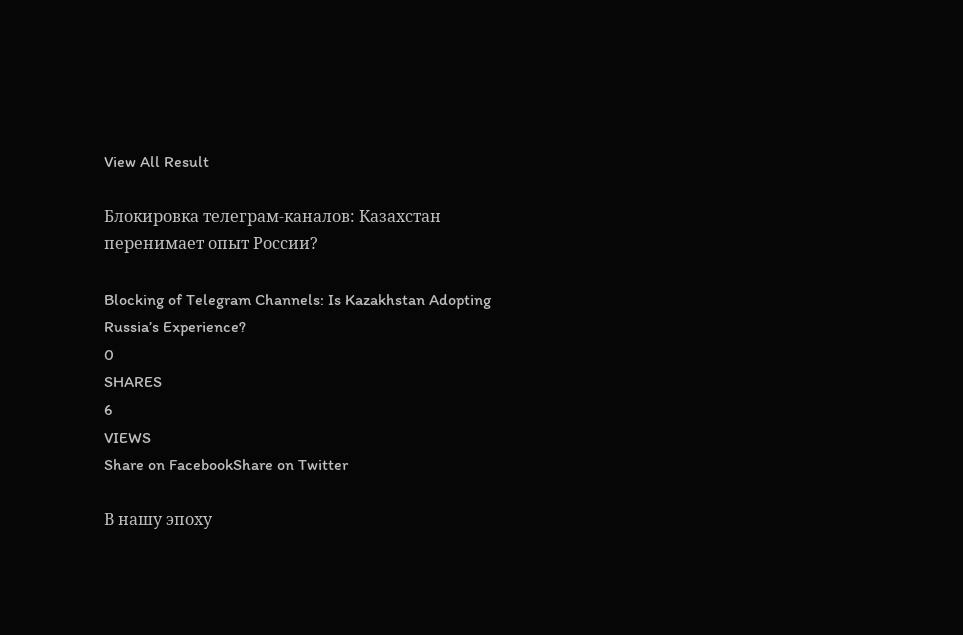View All Result

Блокировка телеграм-каналов: Казахстан перенимает опыт России?

Blocking of Telegram Channels: Is Kazakhstan Adopting Russia’s Experience?
0
SHARES
6
VIEWS
Share on FacebookShare on Twitter

В нашу эпоху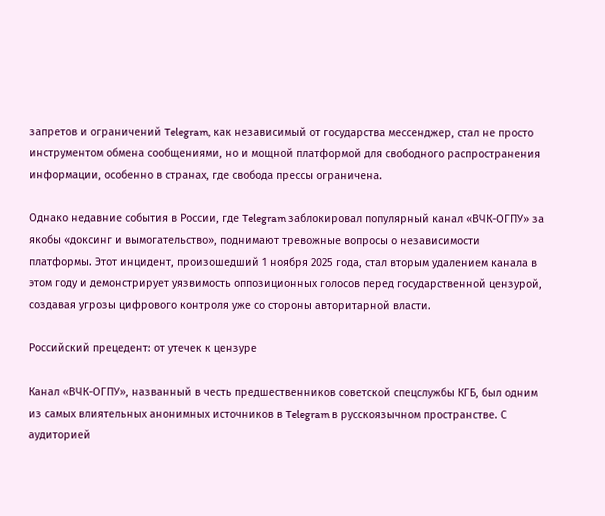запретов и ограничений Telegram, как независимый от государства мессенджер, стал не просто инструментом обмена сообщениями, но и мощной платформой для свободного распространения информации, особенно в странах, где свобода прессы ограничена.

Однако недавние события в России, где Telegram заблокировал популярный канал «ВЧК-ОГПУ» за якобы «доксинг и вымогательство», поднимают тревожные вопросы о независимости платформы. Этот инцидент, произошедший 1 ноября 2025 года, стал вторым удалением канала в этом году и демонстрирует уязвимость оппозиционных голосов перед государственной цензурой, создавая угрозы цифрового контроля уже со стороны авторитарной власти.

Российский прецедент: от утечек к цензуре

Канал «ВЧК-ОГПУ», названный в честь предшественников советской спецслужбы КГБ, был одним из самых влиятельных анонимных источников в Telegram в русскоязычном пространстве. С аудиторией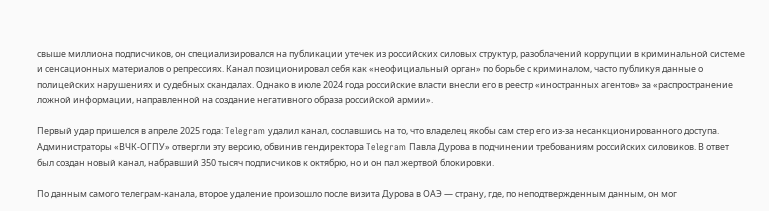свыше миллиона подписчиков, он специализировался на публикации утечек из российских силовых структур, разоблачений коррупции в криминальной системе и сенсационных материалов о репрессиях. Канал позиционировал себя как «неофициальный орган» по борьбе с криминалом, часто публикуя данные о полицейских нарушениях и судебных скандалах. Однако в июле 2024 года российские власти внесли его в реестр «иностранных агентов» за «распространение ложной информации, направленной на создание негативного образа российской армии».

Первый удар пришелся в апреле 2025 года: Telegram удалил канал, сославшись на то, что владелец якобы сам стер его из-за несанкционированного доступа. Администраторы «ВЧК-ОГПУ» отвергли эту версию, обвинив гендиректора Telegram Павла Дурова в подчинении требованиям российских силовиков. В ответ был создан новый канал, набравший 350 тысяч подписчиков к октябрю, но и он пал жертвой блокировки.

По данным самого телеграм-канала, второе удаление произошло после визита Дурова в ОАЭ — страну, где, по неподтвержденным данным, он мог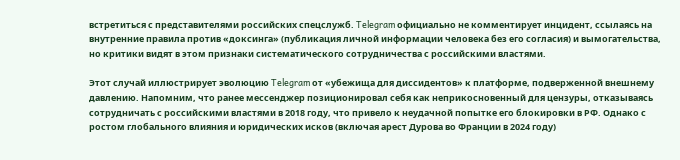встретиться с представителями российских спецслужб. Telegram официально не комментирует инцидент, ссылаясь на внутренние правила против «доксинга» (публикация личной информации человека без его согласия) и вымогательства, но критики видят в этом признаки систематического сотрудничества с российскими властями.

Этот случай иллюстрирует эволюцию Telegram от «убежища для диссидентов» к платформе, подверженной внешнему давлению. Напомним, что ранее мессенджер позиционировал себя как неприкосновенный для цензуры, отказываясь сотрудничать с российскими властями в 2018 году, что привело к неудачной попытке его блокировки в РФ. Однако с ростом глобального влияния и юридических исков (включая арест Дурова во Франции в 2024 году)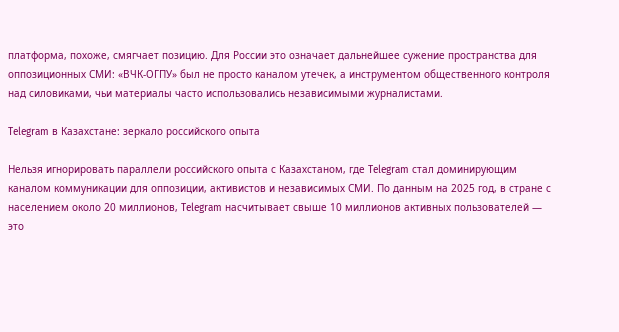платформа, похоже, смягчает позицию. Для России это означает дальнейшее сужение пространства для оппозиционных СМИ: «ВЧК-ОГПУ» был не просто каналом утечек, а инструментом общественного контроля над силовиками, чьи материалы часто использовались независимыми журналистами.

Telegram в Казахстане: зеркало российского опыта

Нельзя игнорировать параллели российского опыта с Казахстаном, где Telegram стал доминирующим каналом коммуникации для оппозиции, активистов и независимых СМИ. По данным на 2025 год, в стране с населением около 20 миллионов, Telegram насчитывает свыше 10 миллионов активных пользователей — это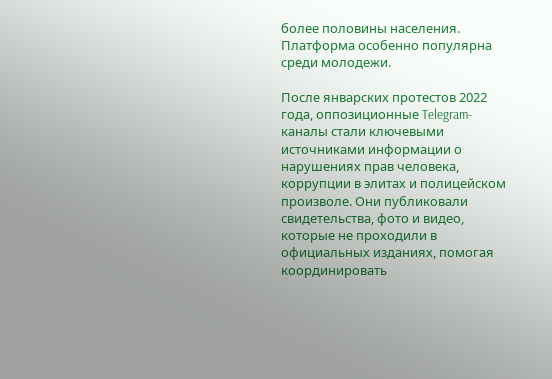более половины населения. Платформа особенно популярна среди молодежи.

После январских протестов 2022 года, оппозиционные Telegram-каналы стали ключевыми источниками информации о нарушениях прав человека, коррупции в элитах и полицейском произволе. Они публиковали свидетельства, фото и видео, которые не проходили в официальных изданиях, помогая координировать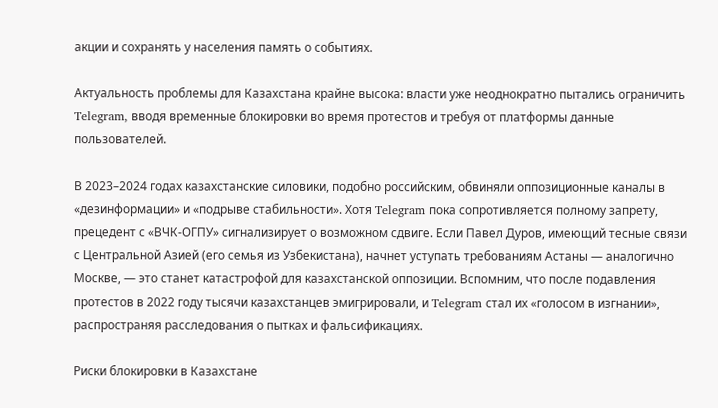акции и сохранять у населения память о событиях.

Актуальность проблемы для Казахстана крайне высока: власти уже неоднократно пытались ограничить Telegram, вводя временные блокировки во время протестов и требуя от платформы данные пользователей.

В 2023–2024 годах казахстанские силовики, подобно российским, обвиняли оппозиционные каналы в «дезинформации» и «подрыве стабильности». Хотя Telegram пока сопротивляется полному запрету, прецедент с «ВЧК-ОГПУ» сигнализирует о возможном сдвиге. Если Павел Дуров, имеющий тесные связи с Центральной Азией (его семья из Узбекистана), начнет уступать требованиям Астаны — аналогично Москве, — это станет катастрофой для казахстанской оппозиции. Вспомним, что после подавления протестов в 2022 году тысячи казахстанцев эмигрировали, и Telegram стал их «голосом в изгнании», распространяя расследования о пытках и фальсификациях.

Риски блокировки в Казахстане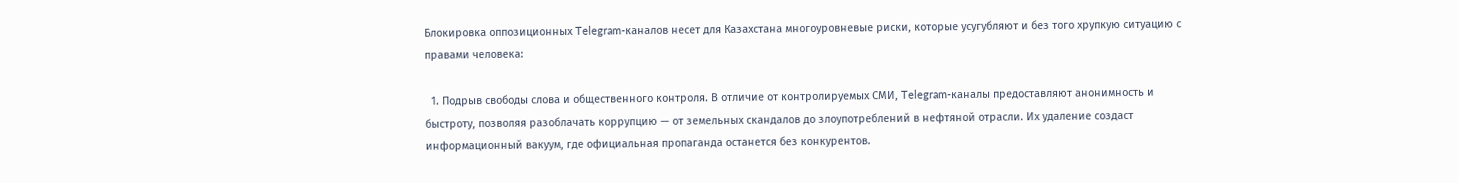Блокировка оппозиционных Telegram-каналов несет для Казахстана многоуровневые риски, которые усугубляют и без того хрупкую ситуацию с правами человека:

  1. Подрыв свободы слова и общественного контроля. В отличие от контролируемых СМИ, Telegram-каналы предоставляют анонимность и быстроту, позволяя разоблачать коррупцию — от земельных скандалов до злоупотреблений в нефтяной отрасли. Их удаление создаст информационный вакуум, где официальная пропаганда останется без конкурентов.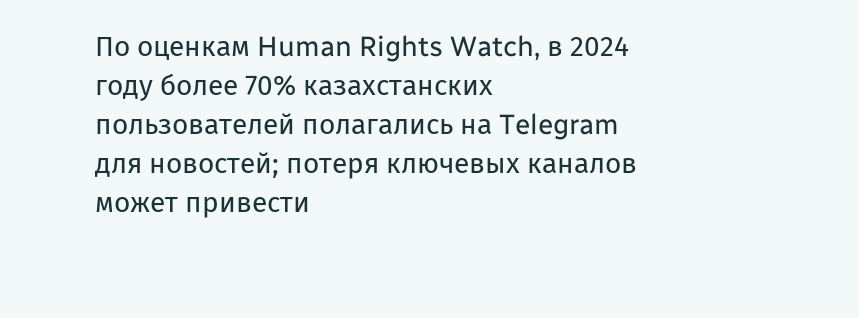По оценкам Human Rights Watch, в 2024 году более 70% казахстанских пользователей полагались на Telegram для новостей; потеря ключевых каналов может привести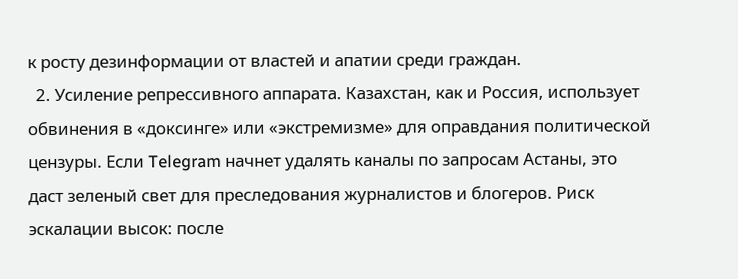к росту дезинформации от властей и апатии среди граждан.
  2. Усиление репрессивного аппарата. Казахстан, как и Россия, использует обвинения в «доксинге» или «экстремизме» для оправдания политической цензуры. Если Telegram начнет удалять каналы по запросам Астаны, это даст зеленый свет для преследования журналистов и блогеров. Риск эскалации высок: после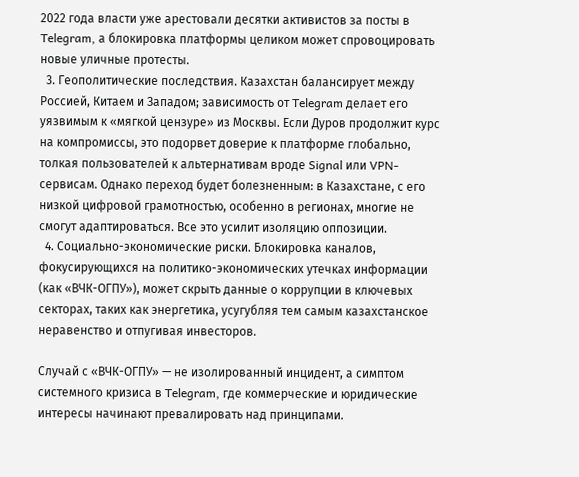2022 года власти уже арестовали десятки активистов за посты в Telegram, а блокировка платформы целиком может спровоцировать новые уличные протесты.
  3. Геополитические последствия. Казахстан балансирует между Россией, Китаем и Западом; зависимость от Telegram делает его уязвимым к «мягкой цензуре» из Москвы. Если Дуров продолжит курс на компромиссы, это подорвет доверие к платформе глобально, толкая пользователей к альтернативам вроде Signal или VPN-сервисам. Однако переход будет болезненным: в Казахстане, с его низкой цифровой грамотностью, особенно в регионах, многие не смогут адаптироваться. Все это усилит изоляцию оппозиции.
  4. Социально-экономические риски. Блокировка каналов, фокусирующихся на политико-экономических утечках информации (как «ВЧК-ОГПУ»), может скрыть данные о коррупции в ключевых секторах, таких как энергетика, усугубляя тем самым казахстанское неравенство и отпугивая инвесторов.

Случай с «ВЧК-ОГПУ» — не изолированный инцидент, а симптом системного кризиса в Telegram, где коммерческие и юридические интересы начинают превалировать над принципами.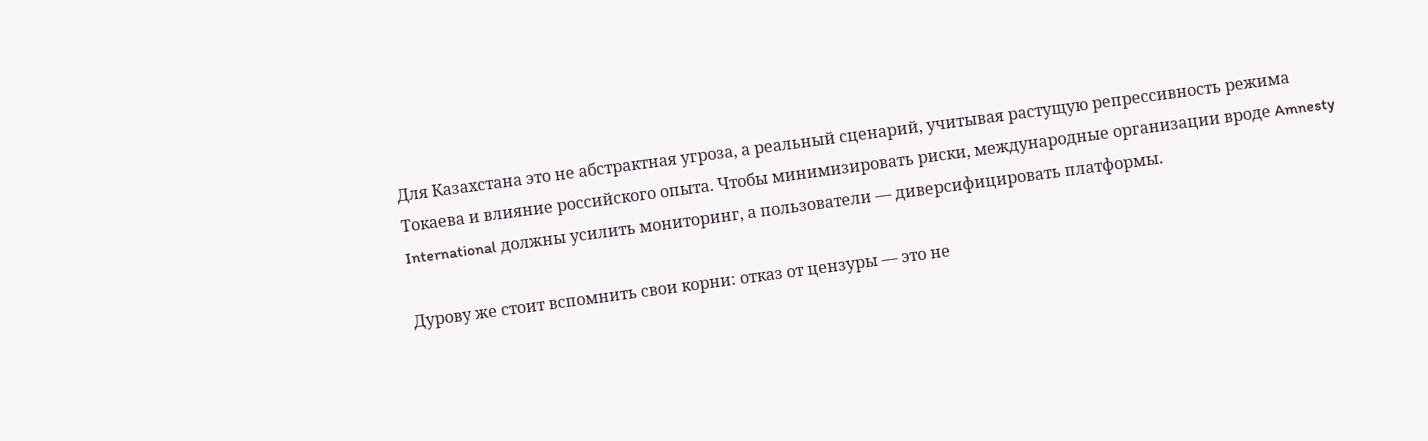Для Казахстана это не абстрактная угроза, а реальный сценарий, учитывая растущую репрессивность режима Токаева и влияние российского опыта. Чтобы минимизировать риски, международные организации вроде Amnesty International должны усилить мониторинг, а пользователи — диверсифицировать платформы.

Дурову же стоит вспомнить свои корни: отказ от цензуры — это не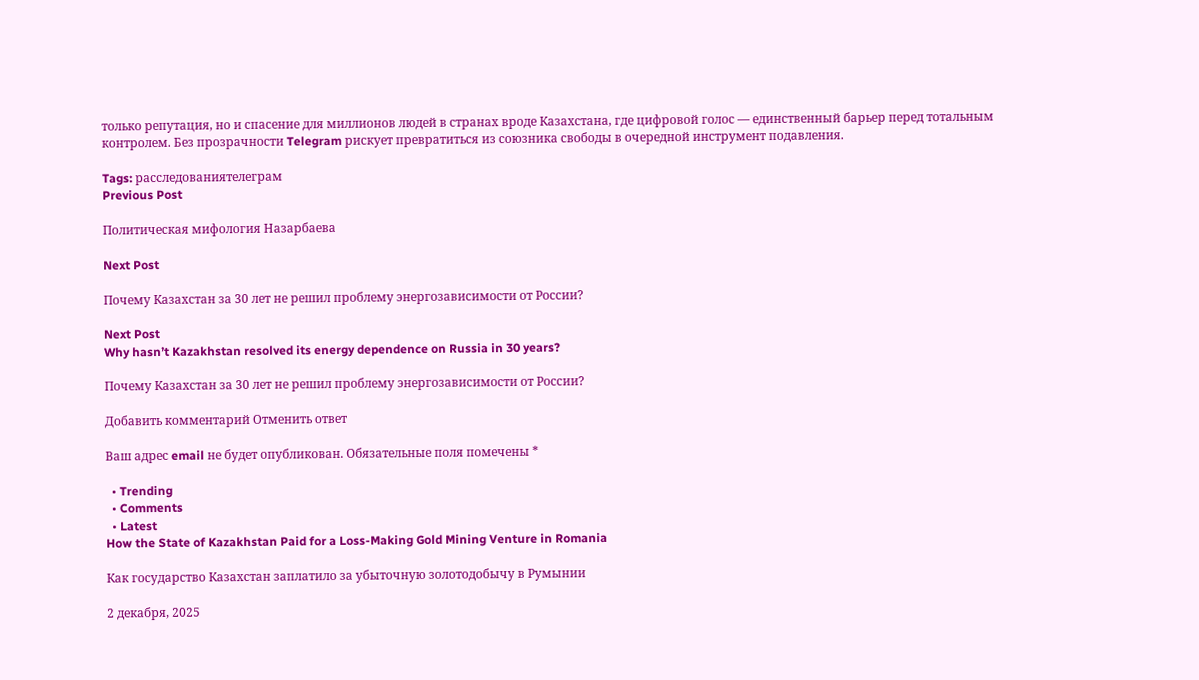только репутация, но и спасение для миллионов людей в странах вроде Казахстана, где цифровой голос — единственный барьер перед тотальным контролем. Без прозрачности Telegram рискует превратиться из союзника свободы в очередной инструмент подавления.

Tags: расследованиятелеграм
Previous Post

Политическая мифология Назарбаева

Next Post

Почему Казахстан за 30 лет не решил проблему энергозависимости от России?

Next Post
Why hasn’t Kazakhstan resolved its energy dependence on Russia in 30 years?

Почему Казахстан за 30 лет не решил проблему энергозависимости от России?

Добавить комментарий Отменить ответ

Ваш адрес email не будет опубликован. Обязательные поля помечены *

  • Trending
  • Comments
  • Latest
How the State of Kazakhstan Paid for a Loss-Making Gold Mining Venture in Romania

Как государство Казахстан заплатило за убыточную золотодобычу в Румынии

2 декабря, 2025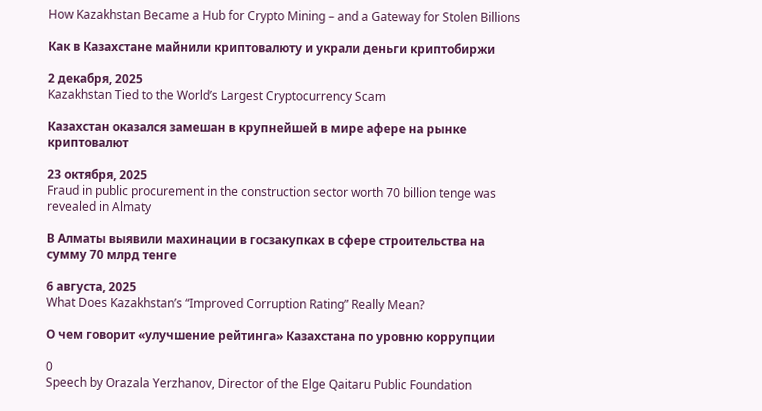How Kazakhstan Became a Hub for Crypto Mining – and a Gateway for Stolen Billions

Как в Казахстане майнили криптовалюту и украли деньги криптобиржи

2 декабря, 2025
Kazakhstan Tied to the World’s Largest Cryptocurrency Scam

Казахстан оказался замешан в крупнейшей в мире афере на рынке криптовалют

23 октября, 2025
Fraud in public procurement in the construction sector worth 70 billion tenge was revealed in Almaty

В Алматы выявили махинации в госзакупках в сфере строительства на сумму 70 млрд тенге

6 августа, 2025
What Does Kazakhstan’s “Improved Corruption Rating” Really Mean?

О чем говорит «улучшение рейтинга» Казахстана по уровню коррупции

0
Speech by Orazala Yerzhanov, Director of the Elge Qaitaru Public Foundation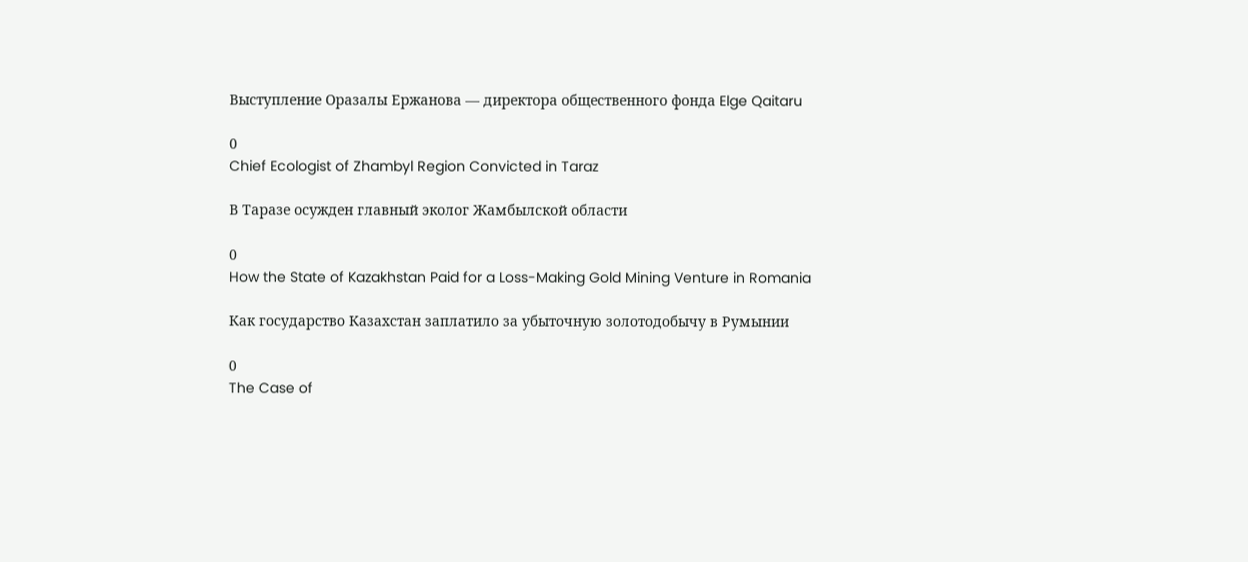Выступление Оразалы Ержанова — директора общественного фонда Elge Qaitaru

0
Chief Ecologist of Zhambyl Region Convicted in Taraz

В Таразе осужден главный эколог Жамбылской области

0
How the State of Kazakhstan Paid for a Loss-Making Gold Mining Venture in Romania

Как государство Казахстан заплатило за убыточную золотодобычу в Румынии

0
The Case of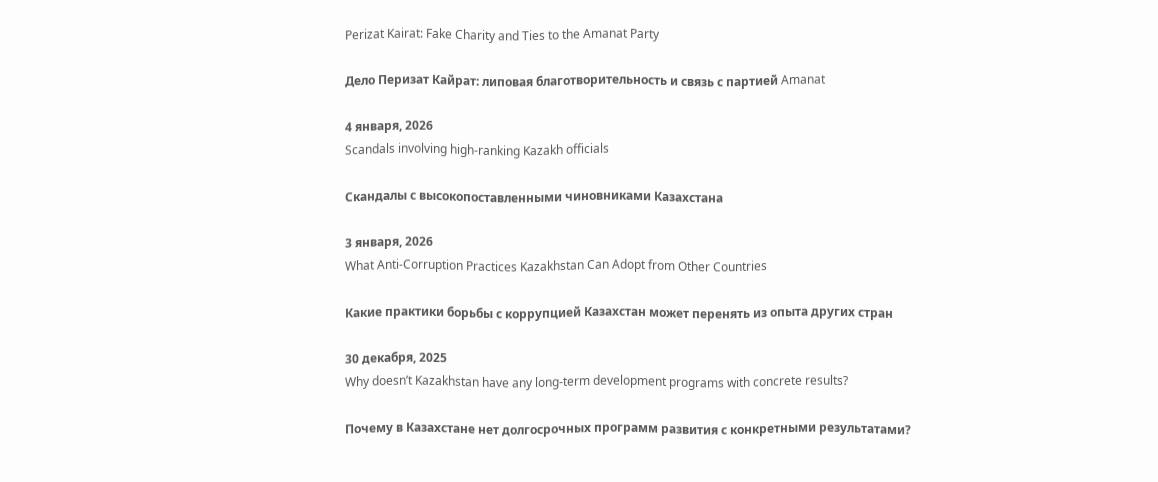Perizat Kairat: Fake Charity and Ties to the Amanat Party

Дело Перизат Кайрат: липовая благотворительность и связь с партией Amanat

4 января, 2026
Scandals involving high-ranking Kazakh officials

Скандалы с высокопоставленными чиновниками Казахстана

3 января, 2026
What Anti-Corruption Practices Kazakhstan Can Adopt from Other Countries

Какие практики борьбы с коррупцией Казахстан может перенять из опыта других стран

30 декабря, 2025
Why doesn’t Kazakhstan have any long-term development programs with concrete results?

Почему в Казахстане нет долгосрочных программ развития с конкретными результатами?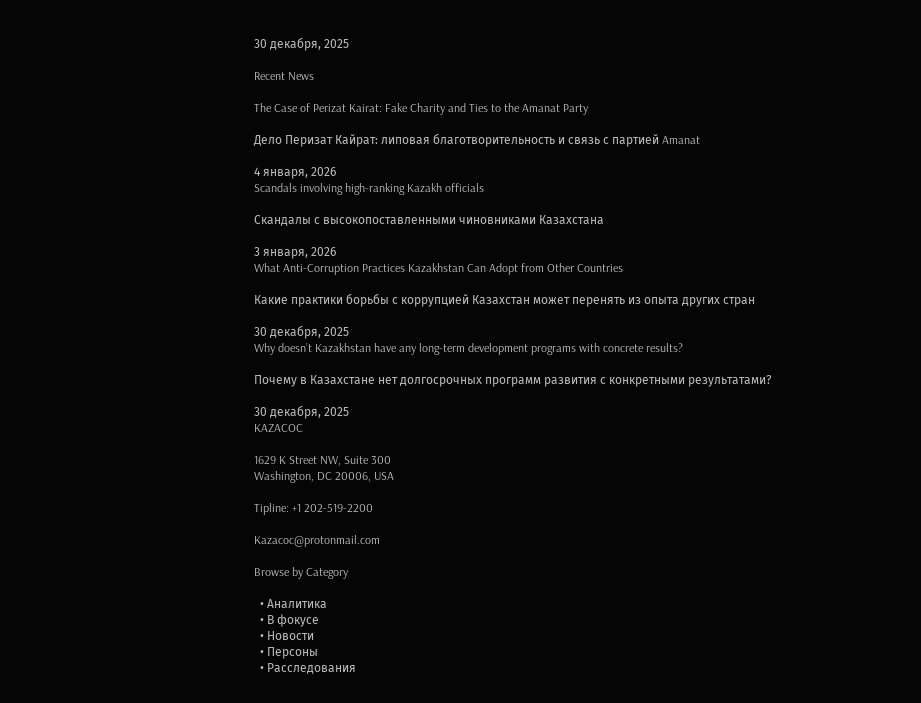30 декабря, 2025

Recent News

The Case of Perizat Kairat: Fake Charity and Ties to the Amanat Party

Дело Перизат Кайрат: липовая благотворительность и связь с партией Amanat

4 января, 2026
Scandals involving high-ranking Kazakh officials

Скандалы с высокопоставленными чиновниками Казахстана

3 января, 2026
What Anti-Corruption Practices Kazakhstan Can Adopt from Other Countries

Какие практики борьбы с коррупцией Казахстан может перенять из опыта других стран

30 декабря, 2025
Why doesn’t Kazakhstan have any long-term development programs with concrete results?

Почему в Казахстане нет долгосрочных программ развития с конкретными результатами?

30 декабря, 2025
KAZACOC

1629 K Street NW, Suite 300
Washington, DC 20006, USA

Tipline: +1 202-519-2200

Kazacoc@protonmail.com

Browse by Category

  • Аналитика
  • В фокусе
  • Новости
  • Персоны
  • Расследования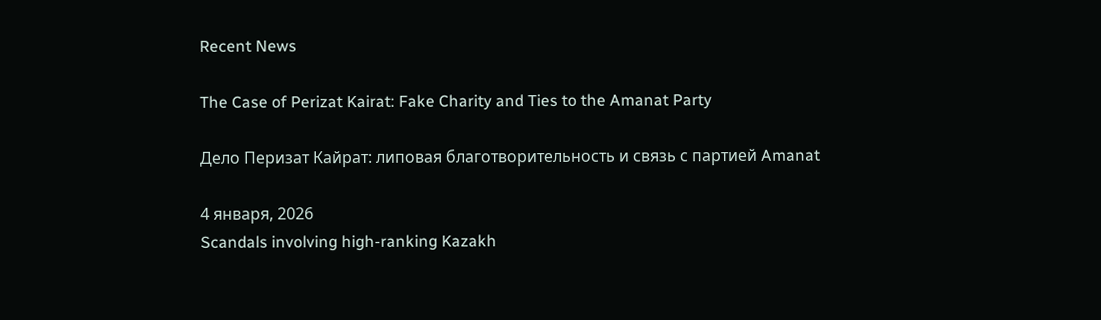Recent News

The Case of Perizat Kairat: Fake Charity and Ties to the Amanat Party

Дело Перизат Кайрат: липовая благотворительность и связь с партией Amanat

4 января, 2026
Scandals involving high-ranking Kazakh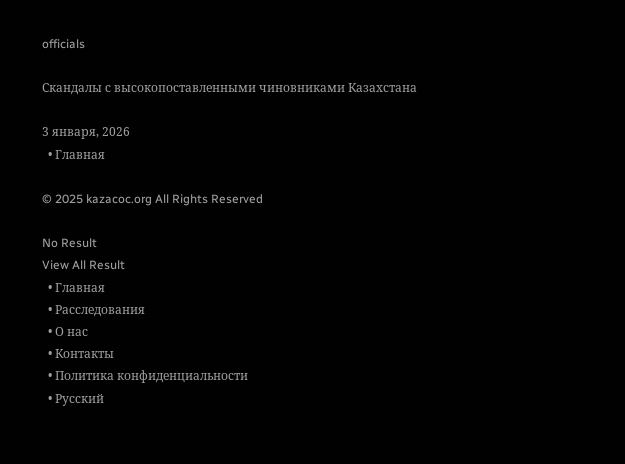officials

Скандалы с высокопоставленными чиновниками Казахстана

3 января, 2026
  • Главная

© 2025 kazacoc.org All Rights Reserved

No Result
View All Result
  • Главная
  • Расследования
  • О нас
  • Контакты
  • Политика конфиденциальности
  • Русский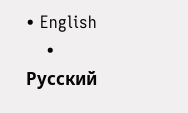• English
    • Русский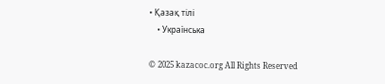• Қазақ тілі
    • Українська

© 2025 kazacoc.org All Rights Reserved